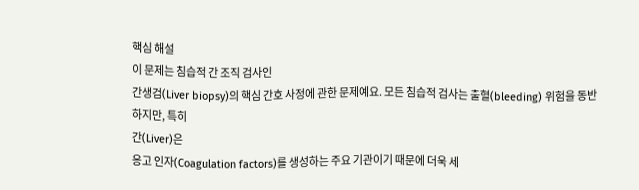핵심 해설
이 문제는 침습적 간 조직 검사인
간생검(Liver biopsy)의 핵심 간호 사정에 관한 문제예요. 모든 침습적 검사는 출혈(bleeding) 위험을 동반하지만, 특히
간(Liver)은
응고 인자(Coagulation factors)를 생성하는 주요 기관이기 때문에 더욱 세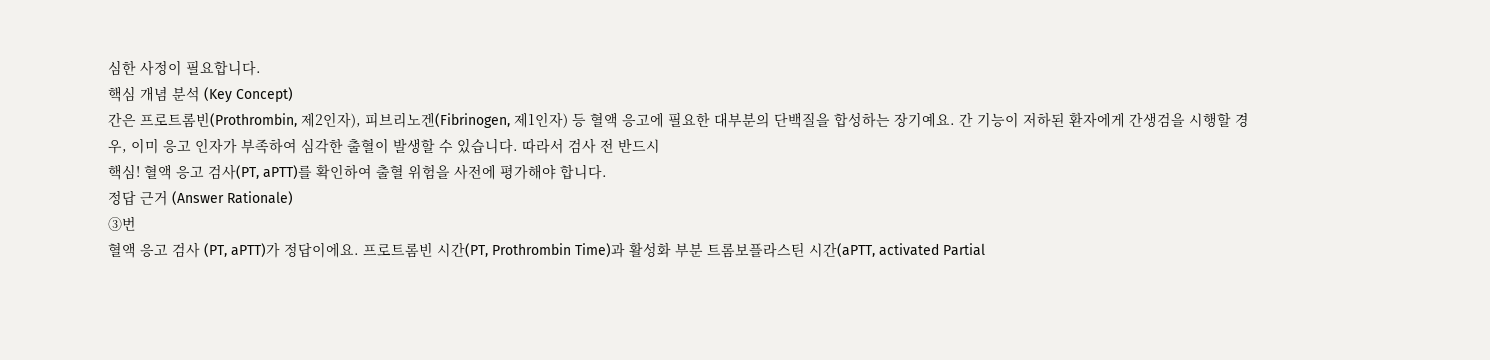심한 사정이 필요합니다.
핵심 개념 분석 (Key Concept)
간은 프로트롬빈(Prothrombin, 제2인자), 피브리노겐(Fibrinogen, 제1인자) 등 혈액 응고에 필요한 대부분의 단백질을 합성하는 장기예요. 간 기능이 저하된 환자에게 간생검을 시행할 경우, 이미 응고 인자가 부족하여 심각한 출혈이 발생할 수 있습니다. 따라서 검사 전 반드시
핵심! 혈액 응고 검사(PT, aPTT)를 확인하여 출혈 위험을 사전에 평가해야 합니다.
정답 근거 (Answer Rationale)
③번
혈액 응고 검사 (PT, aPTT)가 정답이에요. 프로트롬빈 시간(PT, Prothrombin Time)과 활성화 부분 트롬보플라스틴 시간(aPTT, activated Partial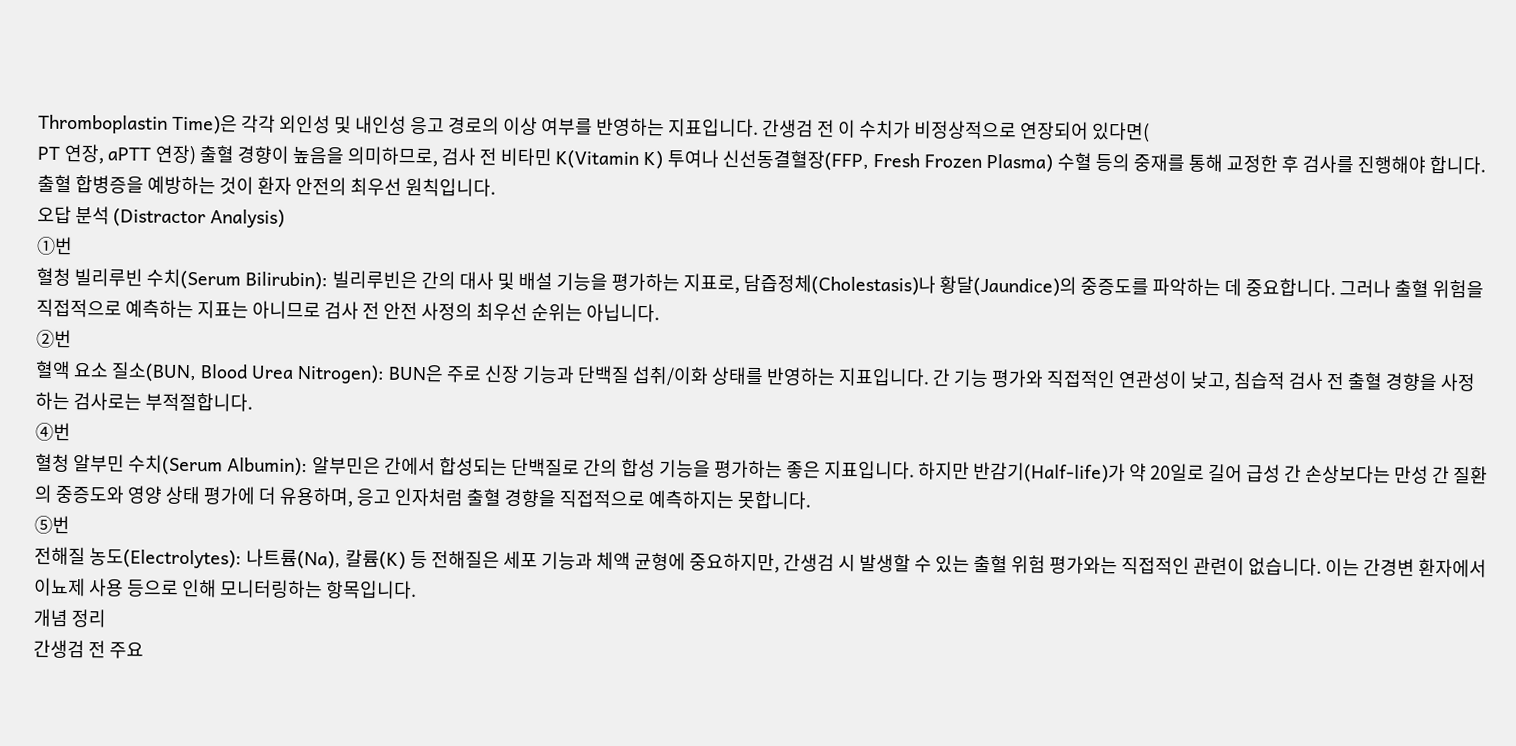Thromboplastin Time)은 각각 외인성 및 내인성 응고 경로의 이상 여부를 반영하는 지표입니다. 간생검 전 이 수치가 비정상적으로 연장되어 있다면(
PT 연장, aPTT 연장) 출혈 경향이 높음을 의미하므로, 검사 전 비타민 K(Vitamin K) 투여나 신선동결혈장(FFP, Fresh Frozen Plasma) 수혈 등의 중재를 통해 교정한 후 검사를 진행해야 합니다. 출혈 합병증을 예방하는 것이 환자 안전의 최우선 원칙입니다.
오답 분석 (Distractor Analysis)
①번
혈청 빌리루빈 수치(Serum Bilirubin): 빌리루빈은 간의 대사 및 배설 기능을 평가하는 지표로, 담즙정체(Cholestasis)나 황달(Jaundice)의 중증도를 파악하는 데 중요합니다. 그러나 출혈 위험을 직접적으로 예측하는 지표는 아니므로 검사 전 안전 사정의 최우선 순위는 아닙니다.
②번
혈액 요소 질소(BUN, Blood Urea Nitrogen): BUN은 주로 신장 기능과 단백질 섭취/이화 상태를 반영하는 지표입니다. 간 기능 평가와 직접적인 연관성이 낮고, 침습적 검사 전 출혈 경향을 사정하는 검사로는 부적절합니다.
④번
혈청 알부민 수치(Serum Albumin): 알부민은 간에서 합성되는 단백질로 간의 합성 기능을 평가하는 좋은 지표입니다. 하지만 반감기(Half-life)가 약 20일로 길어 급성 간 손상보다는 만성 간 질환의 중증도와 영양 상태 평가에 더 유용하며, 응고 인자처럼 출혈 경향을 직접적으로 예측하지는 못합니다.
⑤번
전해질 농도(Electrolytes): 나트륨(Na), 칼륨(K) 등 전해질은 세포 기능과 체액 균형에 중요하지만, 간생검 시 발생할 수 있는 출혈 위험 평가와는 직접적인 관련이 없습니다. 이는 간경변 환자에서 이뇨제 사용 등으로 인해 모니터링하는 항목입니다.
개념 정리
간생검 전 주요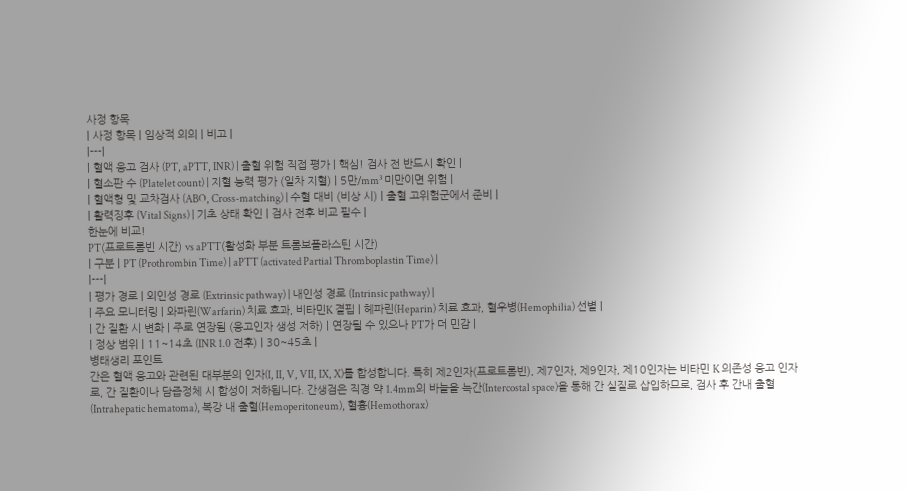사정 항목
| 사정 항목 | 임상적 의의 | 비고 |
|---|
| 혈액 응고 검사 (PT, aPTT, INR) | 출혈 위험 직접 평가 | 핵심! 검사 전 반드시 확인 |
| 혈소판 수 (Platelet count) | 지혈 능력 평가 (일차 지혈) | 5만/mm³ 미만이면 위험 |
| 혈액형 및 교차검사 (ABO, Cross-matching) | 수혈 대비 (비상 시) | 출혈 고위험군에서 준비 |
| 활력징후 (Vital Signs) | 기초 상태 확인 | 검사 전후 비교 필수 |
한눈에 비교!
PT(프로트롬빈 시간) vs aPTT(활성화 부분 트롬보플라스틴 시간)
| 구분 | PT (Prothrombin Time) | aPTT (activated Partial Thromboplastin Time) |
|---|
| 평가 경로 | 외인성 경로 (Extrinsic pathway) | 내인성 경로 (Intrinsic pathway) |
| 주요 모니터링 | 와파린(Warfarin) 치료 효과, 비타민K 결핍 | 헤파린(Heparin) 치료 효과, 혈우병(Hemophilia) 선별 |
| 간 질환 시 변화 | 주로 연장됨 (응고인자 생성 저하) | 연장될 수 있으나 PT가 더 민감 |
| 정상 범위 | 11~14초 (INR 1.0 전후) | 30~45초 |
병태생리 포인트
간은 혈액 응고와 관련된 대부분의 인자(I, II, V, VII, IX, X)를 합성합니다. 특히 제2인자(프로트롬빈), 제7인자, 제9인자, 제10인자는 비타민 K 의존성 응고 인자로, 간 질환이나 담즙정체 시 합성이 저하됩니다. 간생검은 직경 약 1.4mm의 바늘을 늑간(Intercostal space)을 통해 간 실질로 삽입하므로, 검사 후 간내 출혈(Intrahepatic hematoma), 복강 내 출혈(Hemoperitoneum), 혈흉(Hemothorax)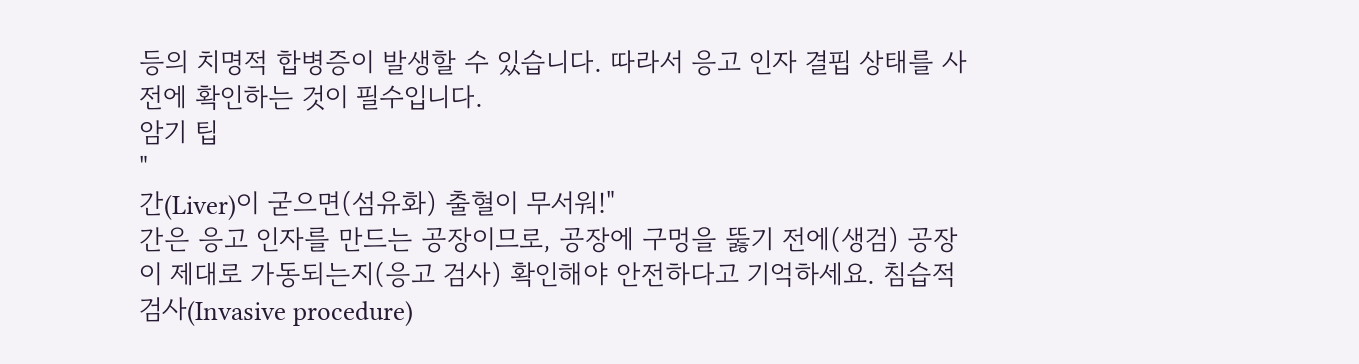등의 치명적 합병증이 발생할 수 있습니다. 따라서 응고 인자 결핍 상태를 사전에 확인하는 것이 필수입니다.
암기 팁
"
간(Liver)이 굳으면(섬유화) 출혈이 무서워!"
간은 응고 인자를 만드는 공장이므로, 공장에 구멍을 뚫기 전에(생검) 공장이 제대로 가동되는지(응고 검사) 확인해야 안전하다고 기억하세요. 침습적 검사(Invasive procedure)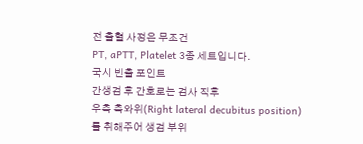전 출혈 사정은 무조건
PT, aPTT, Platelet 3종 세트입니다.
국시 빈출 포인트
간생검 후 간호로는 검사 직후
우측 측와위(Right lateral decubitus position)를 취해주어 생검 부위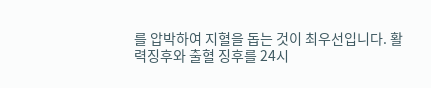를 압박하여 지혈을 돕는 것이 최우선입니다. 활력징후와 출혈 징후를 24시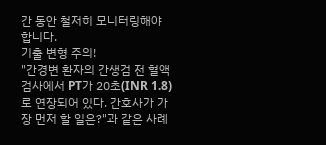간 동안 철저히 모니터링해야 합니다.
기출 변형 주의!
"간경변 환자의 간생검 전 혈액 검사에서 PT가 20초(INR 1.8)로 연장되어 있다. 간호사가 가장 먼저 할 일은?"과 같은 사례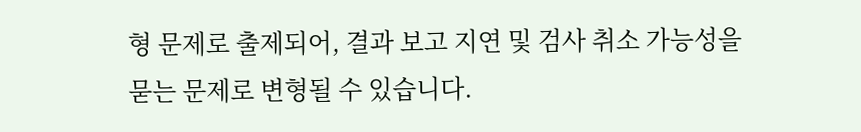형 문제로 출제되어, 결과 보고 지연 및 검사 취소 가능성을 묻는 문제로 변형될 수 있습니다.